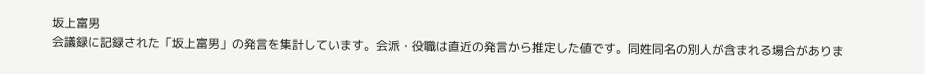坂上富男
会議録に記録された「坂上富男」の発言を集計しています。会派・役職は直近の発言から推定した値です。同姓同名の別人が含まれる場合がありま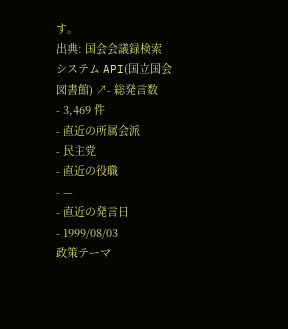す。
出典: 国会会議録検索システム API(国立国会図書館) ↗- 総発言数
- 3,469 件
- 直近の所属会派
- 民主党
- 直近の役職
- —
- 直近の発言日
- 1999/08/03
政策テーマ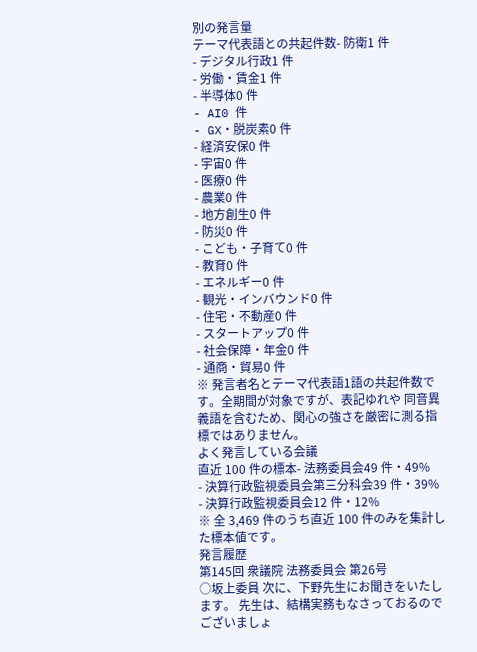別の発言量
テーマ代表語との共起件数- 防衛1 件
- デジタル行政1 件
- 労働・賃金1 件
- 半導体0 件
- AI0 件
- GX・脱炭素0 件
- 経済安保0 件
- 宇宙0 件
- 医療0 件
- 農業0 件
- 地方創生0 件
- 防災0 件
- こども・子育て0 件
- 教育0 件
- エネルギー0 件
- 観光・インバウンド0 件
- 住宅・不動産0 件
- スタートアップ0 件
- 社会保障・年金0 件
- 通商・貿易0 件
※ 発言者名とテーマ代表語1語の共起件数です。全期間が対象ですが、表記ゆれや 同音異義語を含むため、関心の強さを厳密に測る指標ではありません。
よく発言している会議
直近 100 件の標本- 法務委員会49 件・49%
- 決算行政監視委員会第三分科会39 件・39%
- 決算行政監視委員会12 件・12%
※ 全 3,469 件のうち直近 100 件のみを集計した標本値です。
発言履歴
第145回 衆議院 法務委員会 第26号
○坂上委員 次に、下野先生にお聞きをいたします。 先生は、結構実務もなさっておるのでございましょ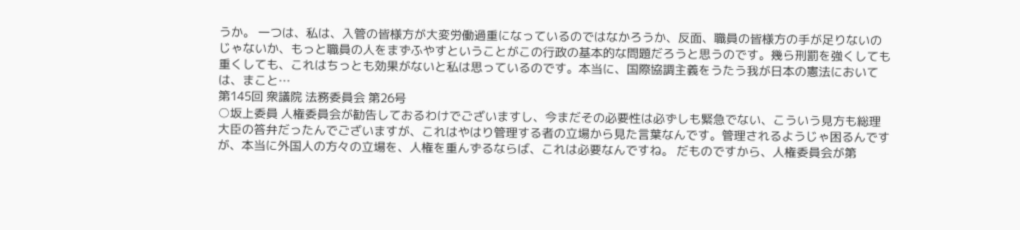うか。 一つは、私は、入管の皆様方が大変労働過重になっているのではなかろうか、反面、職員の皆様方の手が足りないのじゃないか、もっと職員の人をまずふやすということがこの行政の基本的な問題だろうと思うのです。幾ら刑罰を強くしても重くしても、これはちっとも効果がないと私は思っているのです。本当に、国際協調主義をうたう我が日本の憲法においては、まこと…
第145回 衆議院 法務委員会 第26号
○坂上委員 人権委員会が勧告しておるわけでございますし、今まだその必要性は必ずしも緊急でない、こういう見方も総理大臣の答弁だったんでございますが、これはやはり管理する者の立場から見た言葉なんです。管理されるようじゃ困るんですが、本当に外国人の方々の立場を、人権を重んずるならば、これは必要なんですね。 だものですから、人権委員会が第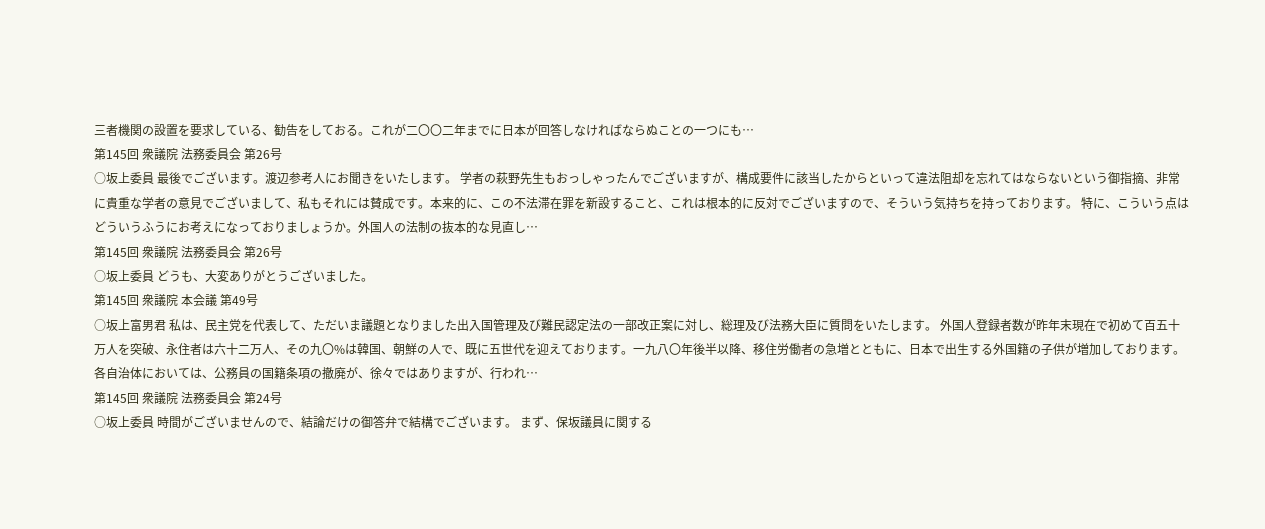三者機関の設置を要求している、勧告をしておる。これが二〇〇二年までに日本が回答しなければならぬことの一つにも…
第145回 衆議院 法務委員会 第26号
○坂上委員 最後でございます。渡辺参考人にお聞きをいたします。 学者の萩野先生もおっしゃったんでございますが、構成要件に該当したからといって違法阻却を忘れてはならないという御指摘、非常に貴重な学者の意見でございまして、私もそれには賛成です。本来的に、この不法滞在罪を新設すること、これは根本的に反対でございますので、そういう気持ちを持っております。 特に、こういう点はどういうふうにお考えになっておりましょうか。外国人の法制の抜本的な見直し…
第145回 衆議院 法務委員会 第26号
○坂上委員 どうも、大変ありがとうございました。
第145回 衆議院 本会議 第49号
○坂上富男君 私は、民主党を代表して、ただいま議題となりました出入国管理及び難民認定法の一部改正案に対し、総理及び法務大臣に質問をいたします。 外国人登録者数が昨年末現在で初めて百五十万人を突破、永住者は六十二万人、その九〇%は韓国、朝鮮の人で、既に五世代を迎えております。一九八〇年後半以降、移住労働者の急増とともに、日本で出生する外国籍の子供が増加しております。 各自治体においては、公務員の国籍条項の撤廃が、徐々ではありますが、行われ…
第145回 衆議院 法務委員会 第24号
○坂上委員 時間がございませんので、結論だけの御答弁で結構でございます。 まず、保坂議員に関する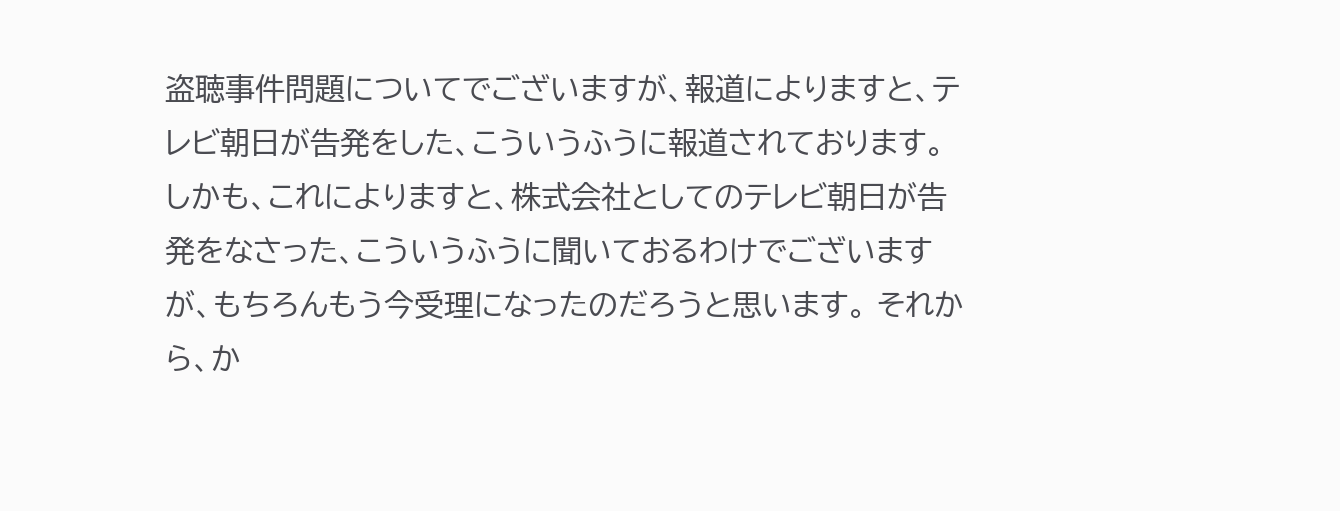盗聴事件問題についてでございますが、報道によりますと、テレビ朝日が告発をした、こういうふうに報道されております。しかも、これによりますと、株式会社としてのテレビ朝日が告発をなさった、こういうふうに聞いておるわけでございますが、もちろんもう今受理になったのだろうと思います。 それから、か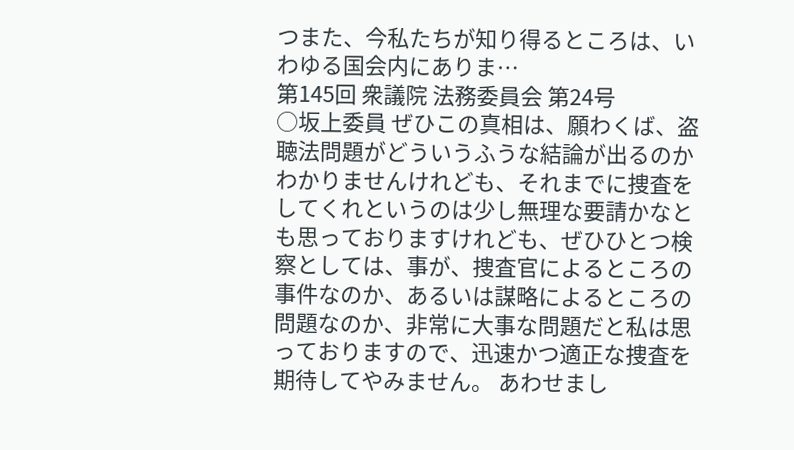つまた、今私たちが知り得るところは、いわゆる国会内にありま…
第145回 衆議院 法務委員会 第24号
○坂上委員 ぜひこの真相は、願わくば、盗聴法問題がどういうふうな結論が出るのかわかりませんけれども、それまでに捜査をしてくれというのは少し無理な要請かなとも思っておりますけれども、ぜひひとつ検察としては、事が、捜査官によるところの事件なのか、あるいは謀略によるところの問題なのか、非常に大事な問題だと私は思っておりますので、迅速かつ適正な捜査を期待してやみません。 あわせまし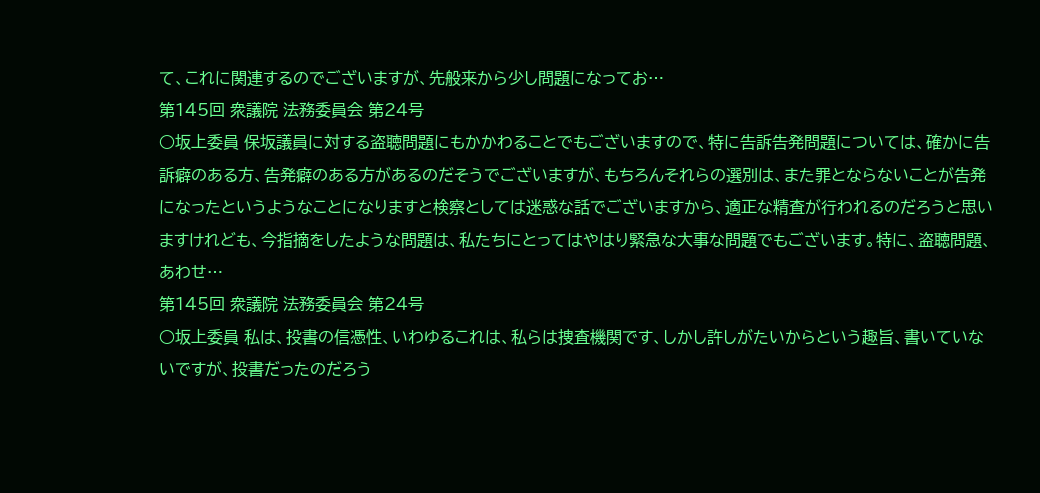て、これに関連するのでございますが、先般来から少し問題になってお…
第145回 衆議院 法務委員会 第24号
○坂上委員 保坂議員に対する盗聴問題にもかかわることでもございますので、特に告訴告発問題については、確かに告訴癖のある方、告発癖のある方があるのだそうでございますが、もちろんそれらの選別は、また罪とならないことが告発になったというようなことになりますと検察としては迷惑な話でございますから、適正な精査が行われるのだろうと思いますけれども、今指摘をしたような問題は、私たちにとってはやはり緊急な大事な問題でもございます。特に、盗聴問題、あわせ…
第145回 衆議院 法務委員会 第24号
○坂上委員 私は、投書の信憑性、いわゆるこれは、私らは捜査機関です、しかし許しがたいからという趣旨、書いていないですが、投書だったのだろう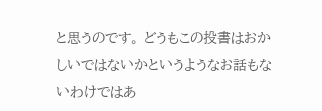と思うのです。 どうもこの投書はおかしいではないかというようなお話もないわけではあ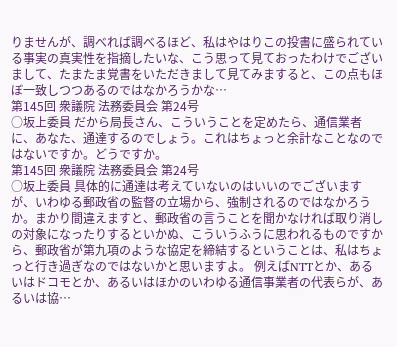りませんが、調べれば調べるほど、私はやはりこの投書に盛られている事実の真実性を指摘したいな、こう思って見ておったわけでございまして、たまたま覚書をいただきまして見てみますると、この点もほぼ一致しつつあるのではなかろうかな…
第145回 衆議院 法務委員会 第24号
○坂上委員 だから局長さん、こういうことを定めたら、通信業者に、あなた、通達するのでしょう。これはちょっと余計なことなのではないですか。どうですか。
第145回 衆議院 法務委員会 第24号
○坂上委員 具体的に通達は考えていないのはいいのでございますが、いわゆる郵政省の監督の立場から、強制されるのではなかろうか。まかり間違えますと、郵政省の言うことを聞かなければ取り消しの対象になったりするといかぬ、こういうふうに思われるものですから、郵政省が第九項のような協定を締結するということは、私はちょっと行き過ぎなのではないかと思いますよ。 例えばNTTとか、あるいはドコモとか、あるいはほかのいわゆる通信事業者の代表らが、あるいは協…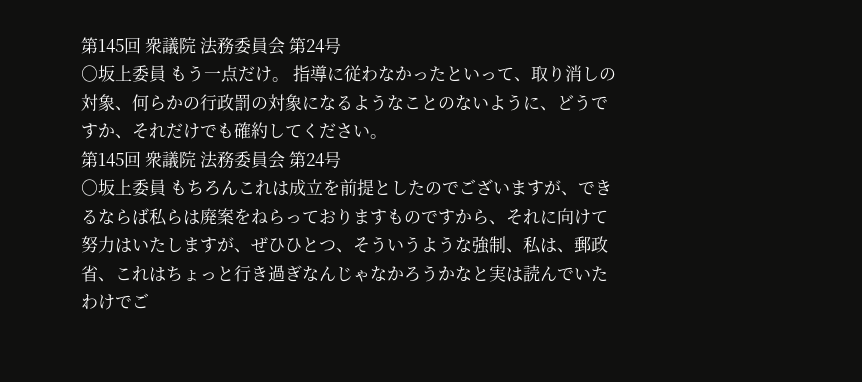第145回 衆議院 法務委員会 第24号
○坂上委員 もう一点だけ。 指導に従わなかったといって、取り消しの対象、何らかの行政罰の対象になるようなことのないように、どうですか、それだけでも確約してください。
第145回 衆議院 法務委員会 第24号
○坂上委員 もちろんこれは成立を前提としたのでございますが、できるならば私らは廃案をねらっておりますものですから、それに向けて努力はいたしますが、ぜひひとつ、そういうような強制、私は、郵政省、これはちょっと行き過ぎなんじゃなかろうかなと実は読んでいたわけでご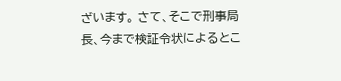ざいます。 さて、そこで刑事局長、今まで検証令状によるとこ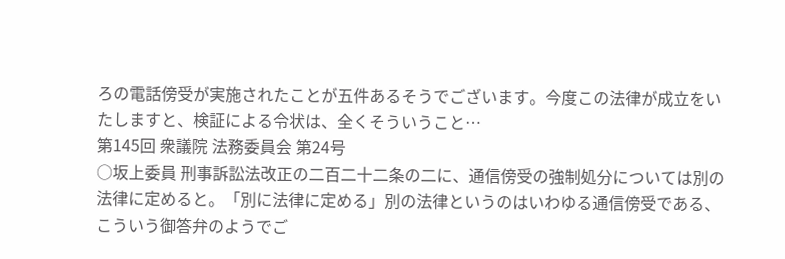ろの電話傍受が実施されたことが五件あるそうでございます。今度この法律が成立をいたしますと、検証による令状は、全くそういうこと…
第145回 衆議院 法務委員会 第24号
○坂上委員 刑事訴訟法改正の二百二十二条の二に、通信傍受の強制処分については別の法律に定めると。「別に法律に定める」別の法律というのはいわゆる通信傍受である、こういう御答弁のようでご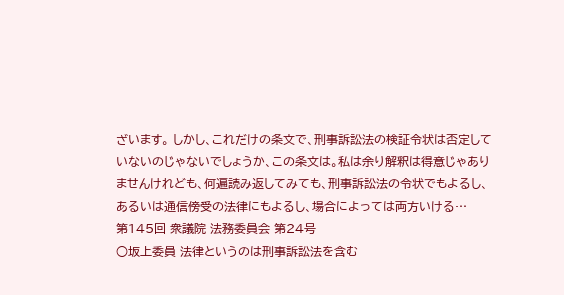ざいます。 しかし、これだけの条文で、刑事訴訟法の検証令状は否定していないのじゃないでしょうか、この条文は。私は余り解釈は得意じゃありませんけれども、何遍読み返してみても、刑事訴訟法の令状でもよるし、あるいは通信傍受の法律にもよるし、場合によっては両方いける…
第145回 衆議院 法務委員会 第24号
○坂上委員 法律というのは刑事訴訟法を含む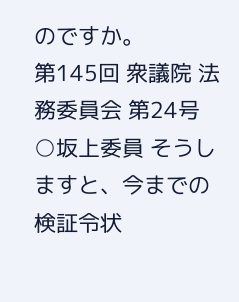のですか。
第145回 衆議院 法務委員会 第24号
○坂上委員 そうしますと、今までの検証令状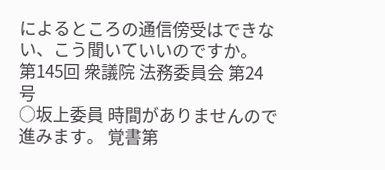によるところの通信傍受はできない、こう聞いていいのですか。
第145回 衆議院 法務委員会 第24号
○坂上委員 時間がありませんので進みます。 覚書第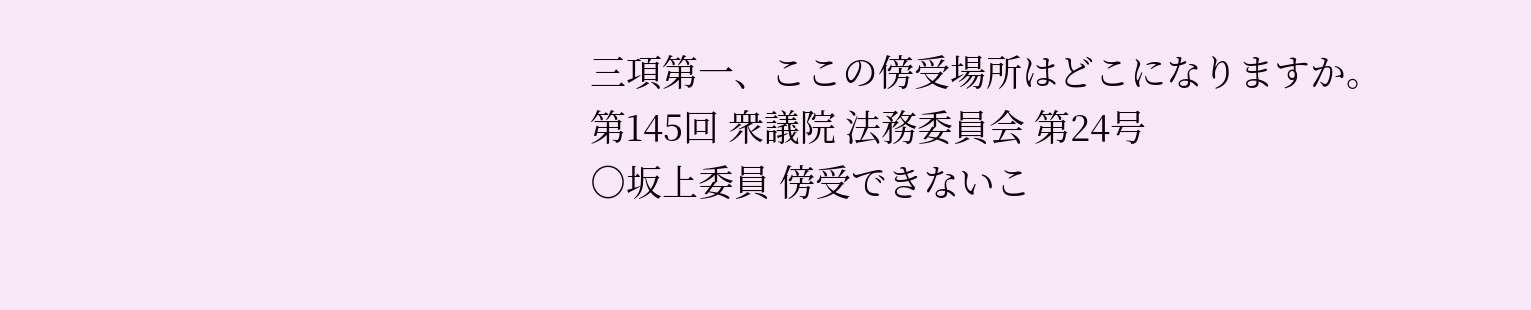三項第一、ここの傍受場所はどこになりますか。
第145回 衆議院 法務委員会 第24号
○坂上委員 傍受できないこ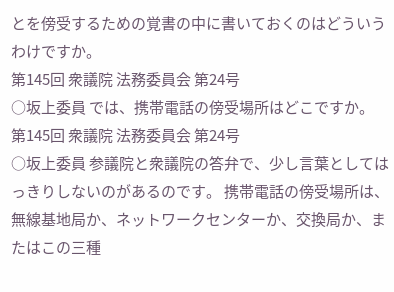とを傍受するための覚書の中に書いておくのはどういうわけですか。
第145回 衆議院 法務委員会 第24号
○坂上委員 では、携帯電話の傍受場所はどこですか。
第145回 衆議院 法務委員会 第24号
○坂上委員 参議院と衆議院の答弁で、少し言葉としてはっきりしないのがあるのです。 携帯電話の傍受場所は、無線基地局か、ネットワークセンターか、交換局か、またはこの三種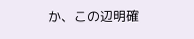か、この辺明確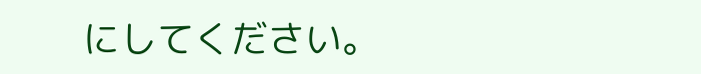にしてください。